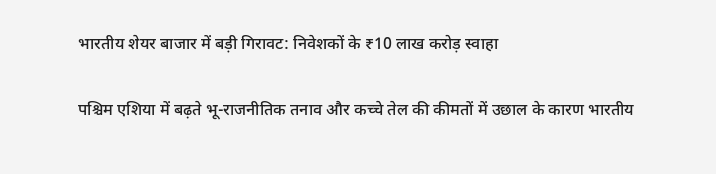भारतीय शेयर बाजार में बड़ी गिरावट: निवेशकों के ₹10 लाख करोड़ स्वाहा

पश्चिम एशिया में बढ़ते भू-राजनीतिक तनाव और कच्चे तेल की कीमतों में उछाल के कारण भारतीय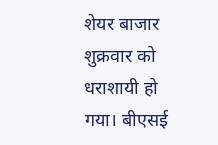शेयर बाजार शुक्रवार को धराशायी हो गया। बीएसई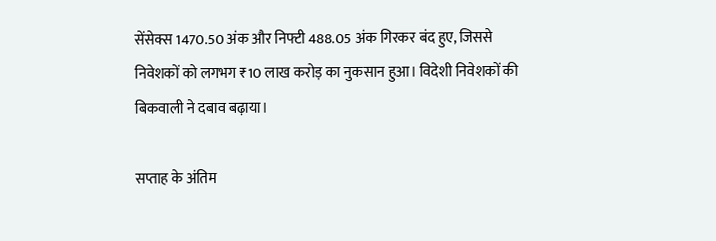सेंसेक्स 1470.50 अंक और निफ्टी 488.05 अंक गिरकर बंद हुए, जिससे निवेशकों को लगभग ₹10 लाख करोड़ का नुकसान हुआ। विदेशी निवेशकों की बिकवाली ने दबाव बढ़ाया।

सप्ताह के अंतिम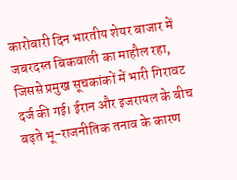कारोबारी दिन भारतीय शेयर बाजार में जबरदस्त बिकवाली का माहौल रहा, जिससे प्रमुख सूचकांकों में भारी गिरावट दर्ज की गई। ईरान और इजरायल के बीच बढ़ते भू-राजनीतिक तनाव के कारण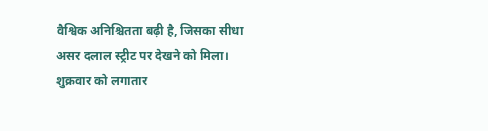वैश्विक अनिश्चितता बढ़ी है, जिसका सीधा असर दलाल स्ट्रीट पर देखने को मिला। शुक्रवार को लगातार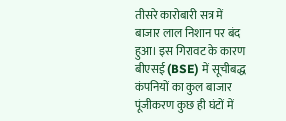तीसरे कारोबारी सत्र में बाजार लाल निशान पर बंद हुआ। इस गिरावट के कारण बीएसई (BSE) में सूचीबद्ध कंपनियों का कुल बाजार पूंजीकरण कुछ ही घंटों में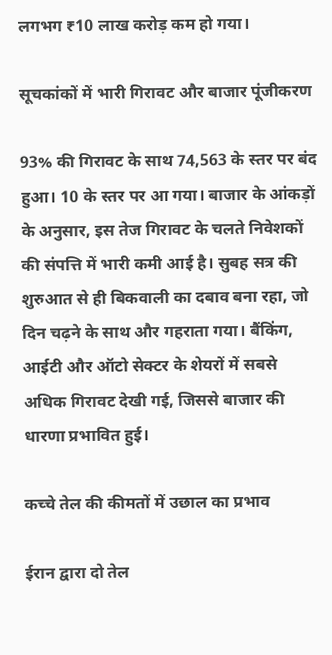लगभग ₹10 लाख करोड़ कम हो गया।

सूचकांकों में भारी गिरावट और बाजार पूंजीकरण

93% की गिरावट के साथ 74,563 के स्तर पर बंद हुआ। 10 के स्तर पर आ गया। बाजार के आंकड़ों के अनुसार, इस तेज गिरावट के चलते निवेशकों की संपत्ति में भारी कमी आई है। सुबह सत्र की शुरुआत से ही बिकवाली का दबाव बना रहा, जो दिन चढ़ने के साथ और गहराता गया। बैंकिंग, आईटी और ऑटो सेक्टर के शेयरों में सबसे अधिक गिरावट देखी गई, जिससे बाजार की धारणा प्रभावित हुई।

कच्चे तेल की कीमतों में उछाल का प्रभाव

ईरान द्वारा दो तेल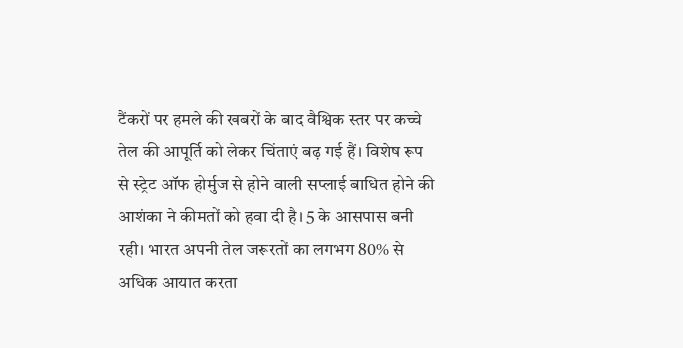टैंकरों पर हमले की खबरों के बाद वैश्विक स्तर पर कच्चे तेल की आपूर्ति को लेकर चिंताएं बढ़ गई हैं। विशेष रूप से स्ट्रेट ऑफ होर्मुज से होने वाली सप्लाई बाधित होने की आशंका ने कीमतों को हवा दी है। 5 के आसपास बनी रही। भारत अपनी तेल जरूरतों का लगभग 80% से अधिक आयात करता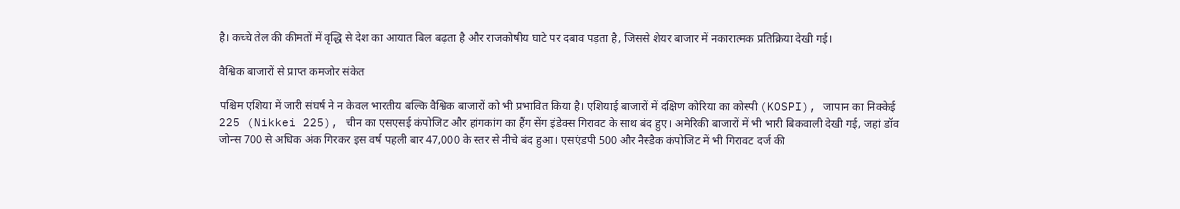है। कच्चे तेल की कीमतों में वृद्धि से देश का आयात बिल बढ़ता है और राजकोषीय घाटे पर दबाव पड़ता है, जिससे शेयर बाजार में नकारात्मक प्रतिक्रिया देखी गई।

वैश्विक बाजारों से प्राप्त कमजोर संकेत

पश्चिम एशिया में जारी संघर्ष ने न केवल भारतीय बल्कि वैश्विक बाजारों को भी प्रभावित किया है। एशियाई बाजारों में दक्षिण कोरिया का कोस्पी (KOSPI), जापान का निक्केई 225 (Nikkei 225), चीन का एसएसई कंपोजिट और हांगकांग का हैंग सेंग इंडेक्स गिरावट के साथ बंद हुए। अमेरिकी बाजारों में भी भारी बिकवाली देखी गई, जहां डॉव जोन्स 700 से अधिक अंक गिरकर इस वर्ष पहली बार 47,000 के स्तर से नीचे बंद हुआ। एसएंडपी 500 और नैस्डैक कंपोजिट में भी गिरावट दर्ज की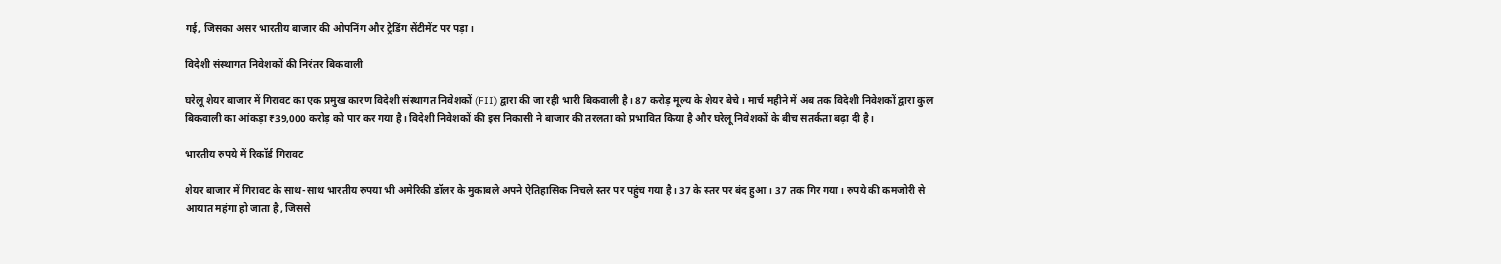गई, जिसका असर भारतीय बाजार की ओपनिंग और ट्रेडिंग सेंटीमेंट पर पड़ा।

विदेशी संस्थागत निवेशकों की निरंतर बिकवाली

घरेलू शेयर बाजार में गिरावट का एक प्रमुख कारण विदेशी संस्थागत निवेशकों (FII) द्वारा की जा रही भारी बिकवाली है। 87 करोड़ मूल्य के शेयर बेचे। मार्च महीने में अब तक विदेशी निवेशकों द्वारा कुल बिकवाली का आंकड़ा ₹39,000 करोड़ को पार कर गया है। विदेशी निवेशकों की इस निकासी ने बाजार की तरलता को प्रभावित किया है और घरेलू निवेशकों के बीच सतर्कता बढ़ा दी है।

भारतीय रुपये में रिकॉर्ड गिरावट

शेयर बाजार में गिरावट के साथ-साथ भारतीय रुपया भी अमेरिकी डॉलर के मुकाबले अपने ऐतिहासिक निचले स्तर पर पहुंच गया है। 37 के स्तर पर बंद हुआ। 37 तक गिर गया। रुपये की कमजोरी से आयात महंगा हो जाता है, जिससे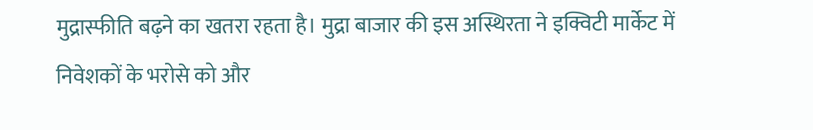मुद्रास्फीति बढ़ने का खतरा रहता है। मुद्रा बाजार की इस अस्थिरता ने इक्विटी मार्केट में निवेशकों के भरोसे को और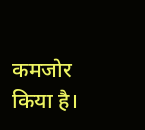कमजोर किया है।